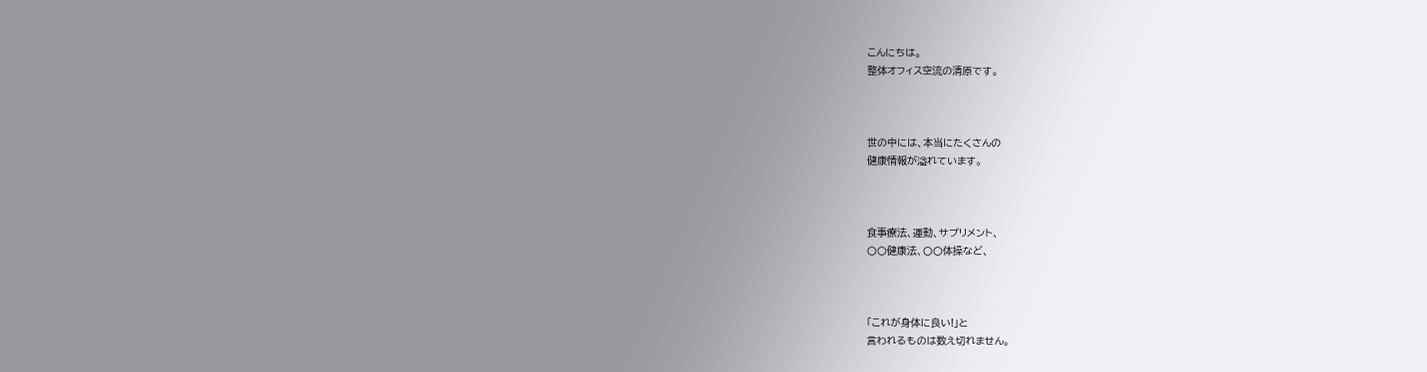こんにちは。
整体オフィス空流の清原です。



世の中には、本当にたくさんの
健康情報が溢れています。



食事療法、運動、サプリメント、
〇〇健康法、〇〇体操など、



「これが身体に良い!」と
言われるものは数え切れません。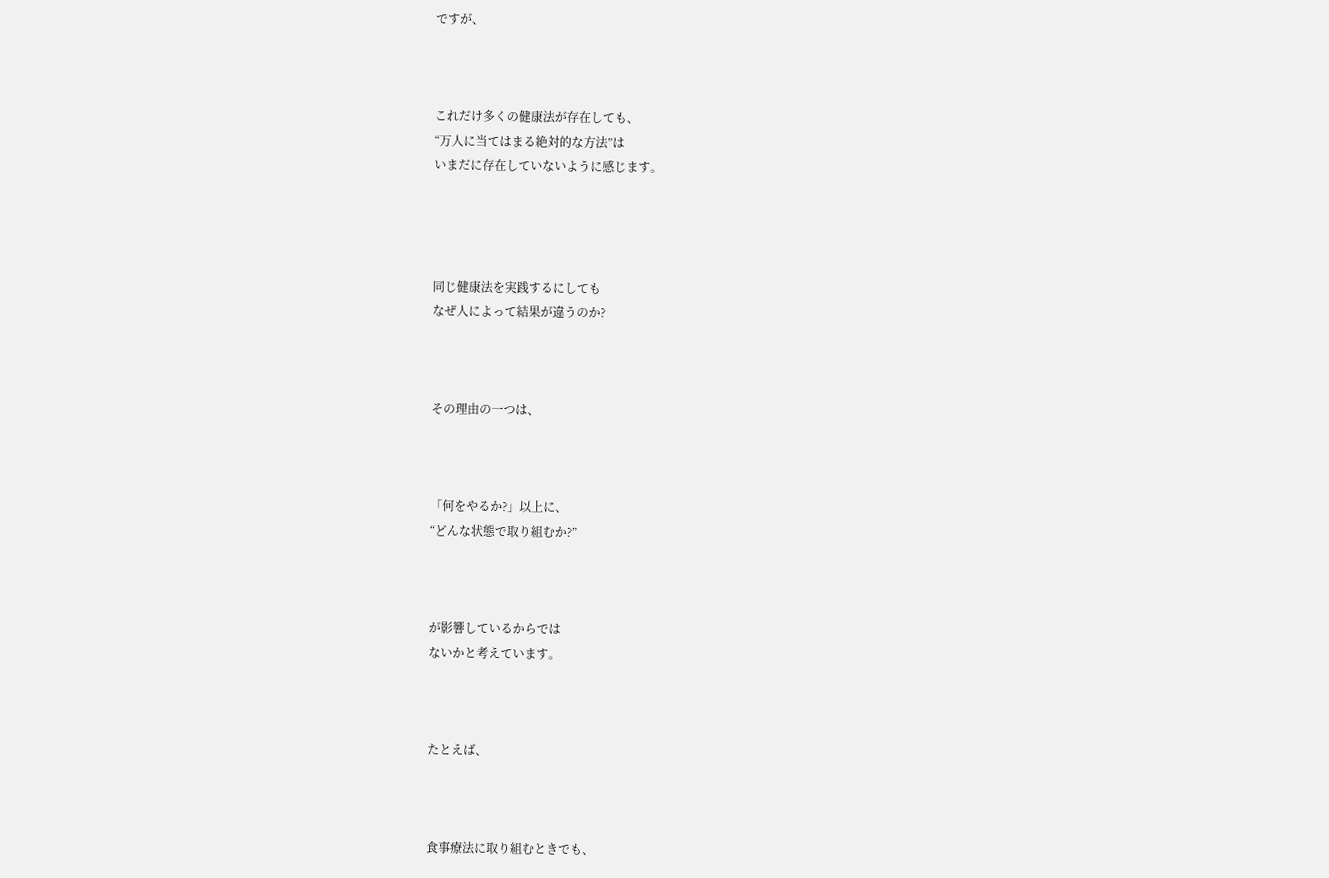ですが、



これだけ多くの健康法が存在しても、
“万人に当てはまる絶対的な方法”は
いまだに存在していないように感じます。




同じ健康法を実践するにしても
なぜ人によって結果が違うのか?



その理由の一つは、



「何をやるか?」以上に、
“どんな状態で取り組むか?”



が影響しているからでは
ないかと考えています。



たとえば、



食事療法に取り組むときでも、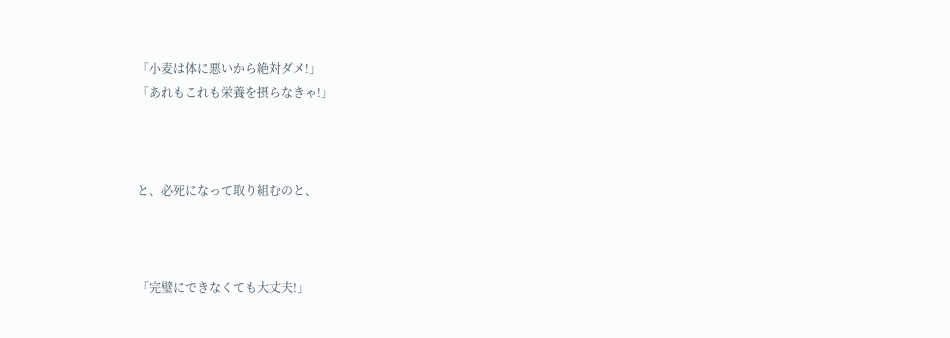「小麦は体に悪いから絶対ダメ!」
「あれもこれも栄養を摂らなきゃ!」



と、必死になって取り組むのと、



「完璧にできなくても大丈夫!」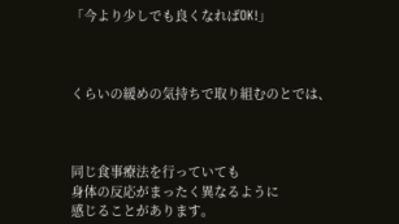「今より少しでも良くなればOK!」



くらいの緩めの気持ちで取り組むのとでは、



同じ食事療法を行っていても
身体の反応がまったく異なるように
感じることがあります。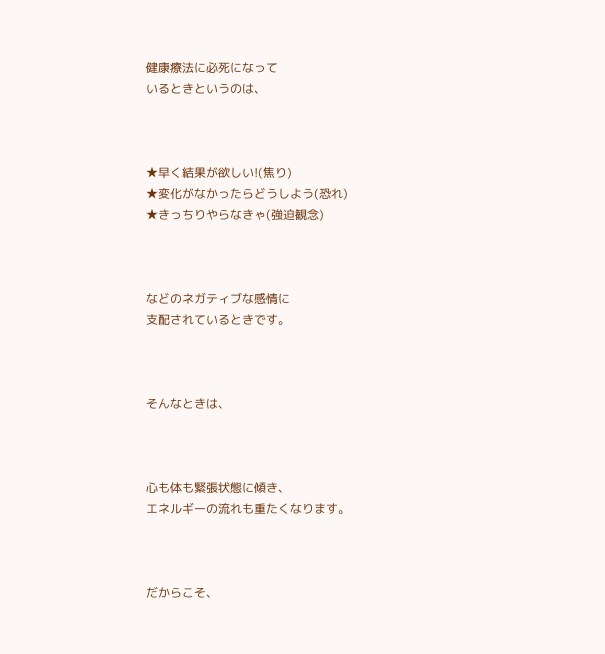健康療法に必死になって
いるときというのは、



★早く結果が欲しい!(焦り)
★変化がなかったらどうしよう(恐れ)
★きっちりやらなきゃ(強迫観念)



などのネガティブな感情に
支配されているときです。



そんなときは、



心も体も緊張状態に傾き、
エネルギーの流れも重たくなります。



だからこそ、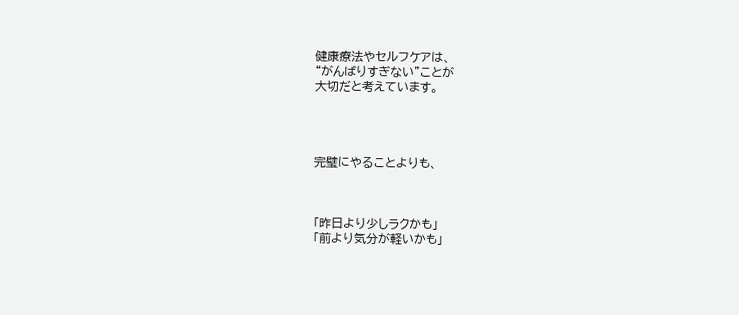健康療法やセルフケアは、
“がんばりすぎない”ことが
大切だと考えています。




完璧にやることよりも、



「昨日より少しラクかも」
「前より気分が軽いかも」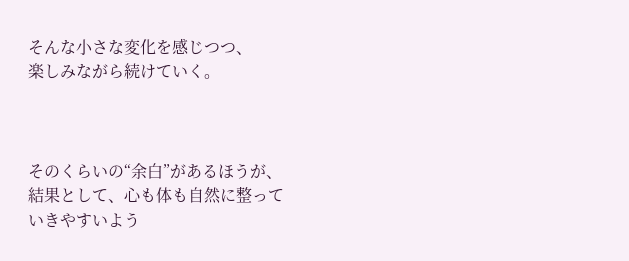そんな小さな変化を感じつつ、
楽しみながら続けていく。



そのくらいの“余白”があるほうが、
結果として、心も体も自然に整って
いきやすいよう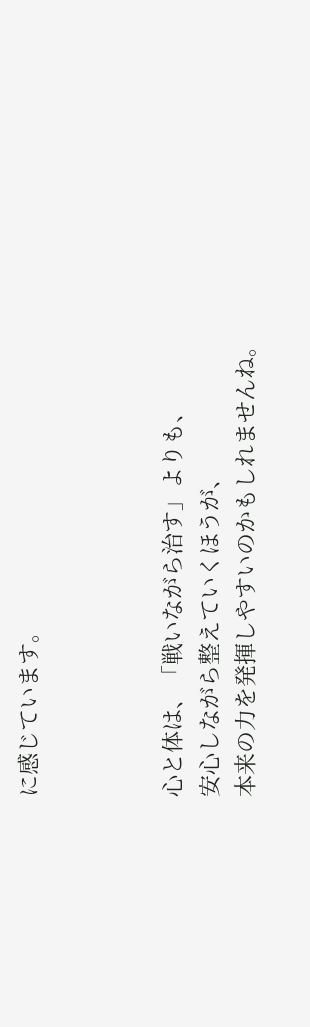に感じています。



心と体は、「戦いながら治す」よりも、
安心しながら整えていくほうが、
本来の力を発揮しやすいのかもしれませんね。